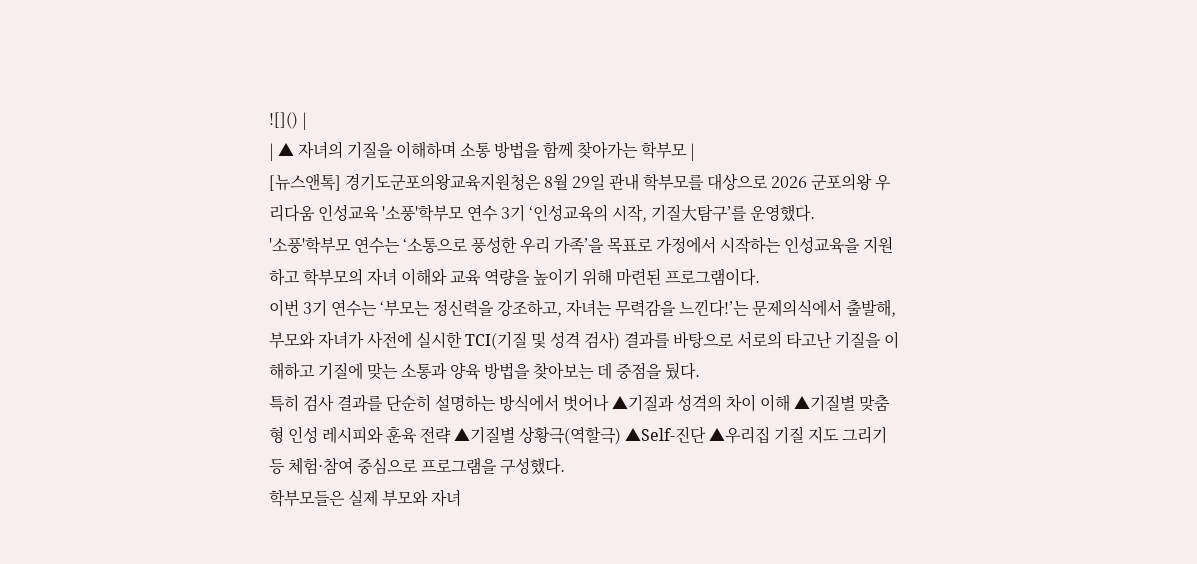![]() |
| ▲ 자녀의 기질을 이해하며 소통 방법을 함께 찾아가는 학부모 |
[뉴스앤톡] 경기도군포의왕교육지원청은 8월 29일 관내 학부모를 대상으로 2026 군포의왕 우리다움 인성교육 '소풍'학부모 연수 3기 ‘인성교육의 시작, 기질大탐구’를 운영했다.
'소풍'학부모 연수는 ‘소통으로 풍성한 우리 가족’을 목표로 가정에서 시작하는 인성교육을 지원하고 학부모의 자녀 이해와 교육 역량을 높이기 위해 마련된 프로그램이다.
이번 3기 연수는 ‘부모는 정신력을 강조하고, 자녀는 무력감을 느낀다!’는 문제의식에서 출발해, 부모와 자녀가 사전에 실시한 TCI(기질 및 성격 검사) 결과를 바탕으로 서로의 타고난 기질을 이해하고 기질에 맞는 소통과 양육 방법을 찾아보는 데 중점을 뒀다.
특히 검사 결과를 단순히 설명하는 방식에서 벗어나 ▲기질과 성격의 차이 이해 ▲기질별 맞춤형 인성 레시피와 훈육 전략 ▲기질별 상황극(역할극) ▲Self-진단 ▲우리집 기질 지도 그리기 등 체험·참여 중심으로 프로그램을 구성했다.
학부모들은 실제 부모와 자녀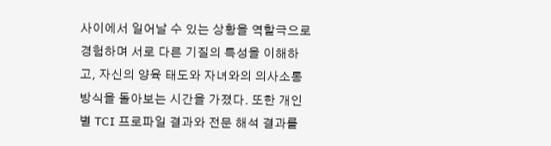사이에서 일어날 수 있는 상황을 역할극으로 경험하며 서로 다른 기질의 특성을 이해하고, 자신의 양육 태도와 자녀와의 의사소통 방식을 돌아보는 시간을 가졌다. 또한 개인별 TCI 프로파일 결과와 전문 해석 결과를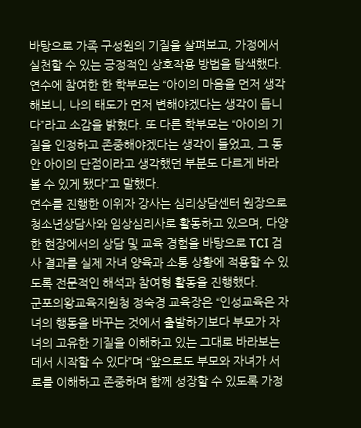바탕으로 가족 구성원의 기질을 살펴보고, 가정에서 실천할 수 있는 긍정적인 상호작용 방법을 탐색했다.
연수에 참여한 한 학부모는 “아이의 마음을 먼저 생각해보니, 나의 태도가 먼저 변해야겠다는 생각이 듭니다”라고 소감을 밝혔다. 또 다른 학부모는 “아이의 기질을 인정하고 존중해야겠다는 생각이 들었고, 그 동안 아이의 단점이라고 생각했던 부분도 다르게 바라볼 수 있게 됐다”고 말했다.
연수를 진행한 이위자 강사는 심리상담센터 원장으로 청소년상담사와 임상심리사로 활동하고 있으며, 다양한 현장에서의 상담 및 교육 경험을 바탕으로 TCI 검사 결과를 실제 자녀 양육과 소통 상황에 적용할 수 있도록 전문적인 해석과 참여형 활동을 진행했다.
군포의왕교육지원청 정숙경 교육장은 “인성교육은 자녀의 행동을 바꾸는 것에서 출발하기보다 부모가 자녀의 고유한 기질을 이해하고 있는 그대로 바라보는 데서 시작할 수 있다”며 “앞으로도 부모와 자녀가 서로를 이해하고 존중하며 함께 성장할 수 있도록 가정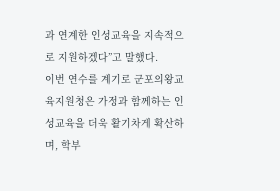과 연계한 인성교육을 지속적으로 지원하겠다”고 말했다.
이번 연수를 계기로 군포의왕교육지원청은 가정과 함께하는 인성교육을 더욱 활기차게 확산하며, 학부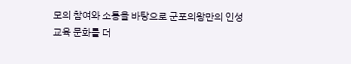모의 참여와 소통을 바탕으로 군포의왕만의 인성교육 문화를 더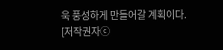욱 풍성하게 만들어갈 계획이다.
[저작권자ⓒ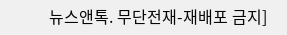뉴스앤톡. 무단전재-재배포 금지]